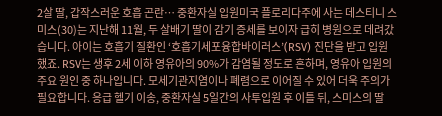2살 딸, 갑작스러운 호흡 곤란… 중환자실 입원미국 플로리다주에 사는 데스티니 스미스(30)는 지난해 11월, 두 살배기 딸이 감기 증세를 보이자 급히 병원으로 데려갔습니다. 아이는 호흡기 질환인 ‘호흡기세포융합바이러스’(RSV) 진단을 받고 입원했죠. RSV는 생후 2세 이하 영유아의 90%가 감염될 정도로 흔하며, 영유아 입원의 주요 원인 중 하나입니다. 모세기관지염이나 폐렴으로 이어질 수 있어 더욱 주의가 필요합니다. 응급 헬기 이송, 중환자실 5일간의 사투입원 후 이틀 뒤, 스미스의 딸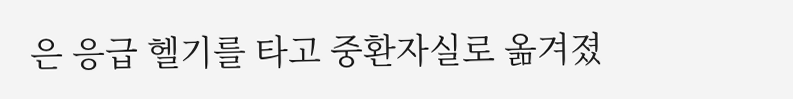은 응급 헬기를 타고 중환자실로 옮겨졌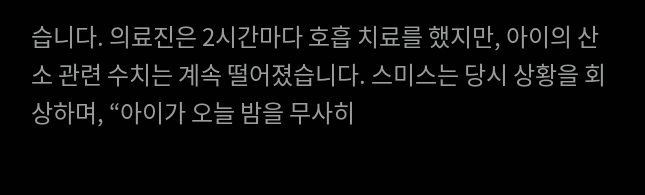습니다. 의료진은 2시간마다 호흡 치료를 했지만, 아이의 산소 관련 수치는 계속 떨어졌습니다. 스미스는 당시 상황을 회상하며, “아이가 오늘 밤을 무사히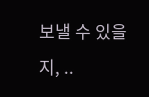보낼 수 있을지, ..